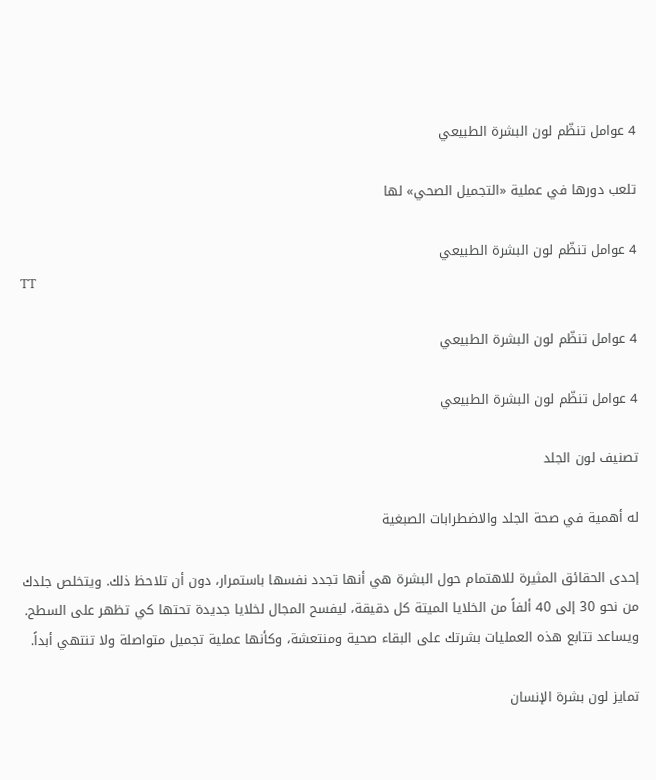4 عوامل تنظّم لون البشرة الطبيعي

تلعب دورها في عملية «التجميل الصحي» لها

4 عوامل تنظّم لون البشرة الطبيعي
TT

4 عوامل تنظّم لون البشرة الطبيعي

4 عوامل تنظّم لون البشرة الطبيعي

تصنيف لون الجلد

له أهمية في صحة الجلد والاضطرابات الصبغية

إحدى الحقائق المثيرة للاهتمام حول البشرة هي أنها تجدد نفسها باستمرار، دون أن تلاحظ ذلك. ويتخلص جلدك من نحو 30 إلى 40 ألفاً من الخلايا الميتة كل دقيقة، ليفسح المجال لخلايا جديدة تحتها كي تظهر على السطح. ويساعد تتابع هذه العمليات بشرتك على البقاء صحية ومنتعشة، وكأنها عملية تجميل متواصلة ولا تنتهي أبداً.

تمايز لون بشرة الإنسان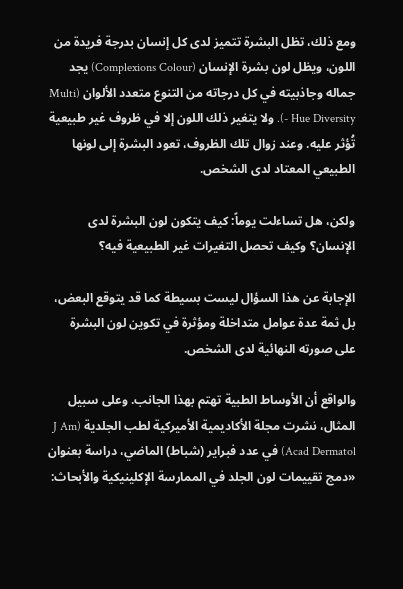ومع ذلك، تظل البشرة تتميز لدى كل إنسان بدرجة فريدة من اللون، ويظل لون بشرة الإنسان (Complexions Colour) يجد جماله وجاذبيته في كل درجاته من التنوع متعدد الألوان (Multi - Hue Diversity). ولا يتغير ذلك اللون إلا في ظروف غير طبيعية تُؤثر عليه. وعند زوال تلك الظروف، تعود البشرة إلى لونها الطبيعي المعتاد لدى الشخص.

ولكن، هل تساءلت يوماً: كيف يتكون لون البشرة لدى الإنسان؟ وكيف تحصل التغيرات غير الطبيعية فيه؟

الإجابة عن هذا السؤال ليست بسيطة كما قد يتوقع البعض، بل ثمة عدة عوامل متداخلة ومؤثرة في تكوين لون البشرة على صورته النهائية لدى الشخص.

والواقع أن الأوساط الطبية تهتم بهذا الجانب. وعلى سبيل المثال، نشرت مجلة الأكاديمية الأميركية لطب الجلدية (J Am Acad Dermatol) في عدد فبراير (شباط) الماضي، دراسة بعنوان «دمج تقييمات لون الجلد في الممارسة الإكلينيكية والأبحاث: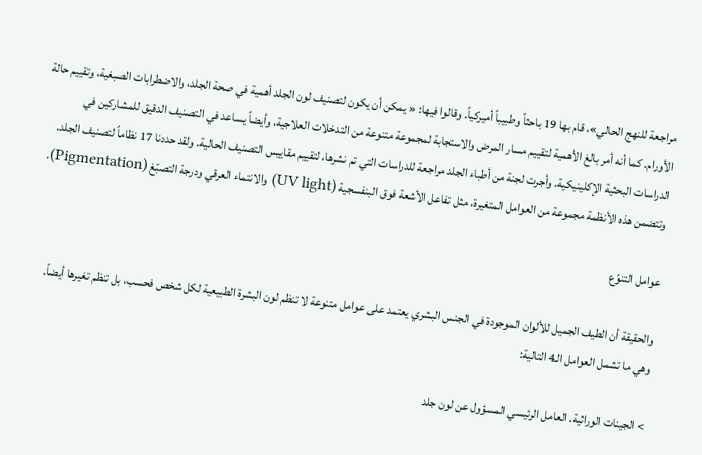مراجعة للنهج الحالي»، قام بها 19 باحثاً وطبيباً أميركياً. وقالوا فيها: « يمكن أن يكون لتصنيف لون الجلد أهمية في صحة الجلد، والاضطرابات الصبغية، وتقييم حالة الأورام. كما أنه أمر بالغ الأهمية لتقييم مسار المرض والاستجابة لمجموعة متنوعة من التدخلات العلاجية، وأيضاً يساعد في التصنيف الدقيق للمشاركين في الدراسات البحثية الإكلينيكية. وأجرت لجنة من أطباء الجلد مراجعة للدراسات التي تم نشرها، لتقييم مقاييس التصنيف الحالية. ولقد حددنا 17 نظاماً لتصنيف الجلد. وتتضمن هذه الأنظمة مجموعة من العوامل المتغيرة، مثل تفاعل الأشعة فوق البنفسجية (UV light) والانتماء العرقي ودرجة التصبّغ (Pigmentation).

عوامل التنوّع

والحقيقة أن الطيف الجميل للألوان الموجودة في الجنس البشري يعتمد على عوامل متنوعة لا تنظم لون البشرة الطبيعية لكل شخص فحسب، بل تنظم تغيرها أيضاً. وهي ما تشمل العوامل الـ4 التالية:

> الجينات الوراثية. العامل الرئيسي المسؤول عن لون جلد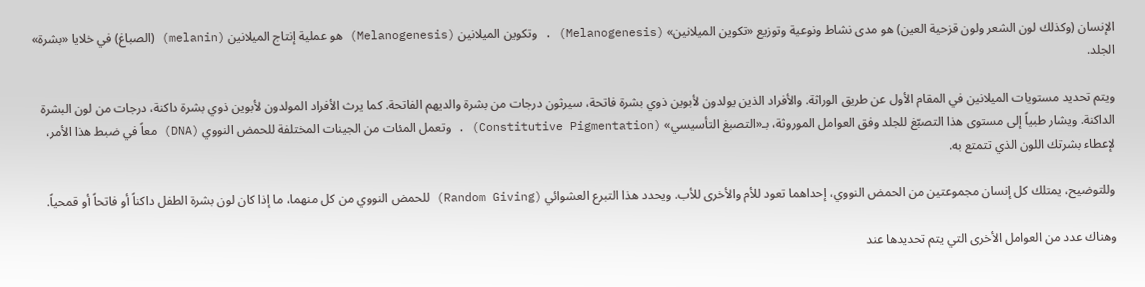الإنسان (وكذلك لون الشعر ولون قزحية العين) هو مدى نشاط ونوعية وتوزيع «تكوين الميلانين» (Melanogenesis) . وتكوين الميلانين (Melanogenesis) هو عملية إنتاج الميلانين (melanin) (الصباغ) في خلايا «بشرة» الجلد.

ويتم تحديد مستويات الميلانين في المقام الأول عن طريق الوراثة. والأفراد الذين يولدون لأبوين ذوي بشرة فاتحة، سيرثون درجات من بشرة والديهم الفاتحة. كما يرث الأفراد المولدون لأبوين ذوي بشرة داكنة، درجات من لون البشرة الداكنة. ويشار طبياً إلى مستوى هذا التصبّغ للجلد وفق العوامل الموروثة، بـ«التصبغ التأسيسي» (Constitutive Pigmentation) . وتعمل المئات من الجينات المختلفة للحمض النووي (DNA) معاً في ضبط هذا الأمر، لإعطاء بشرتك اللون الذي تتمتع به.

وللتوضيح، يمتلك كل إنسان مجموعتين من الحمض النووي، إحداهما تعود للأم والأخرى للأب. ويحدد هذا التبرع العشوائي (Random Giving) للحمض النووي من كل منهما، ما إذا كان لون بشرة الطفل داكناً أو فاتحاً أو قمحياً.

وهناك عدد من العوامل الأخرى التي يتم تحديدها عند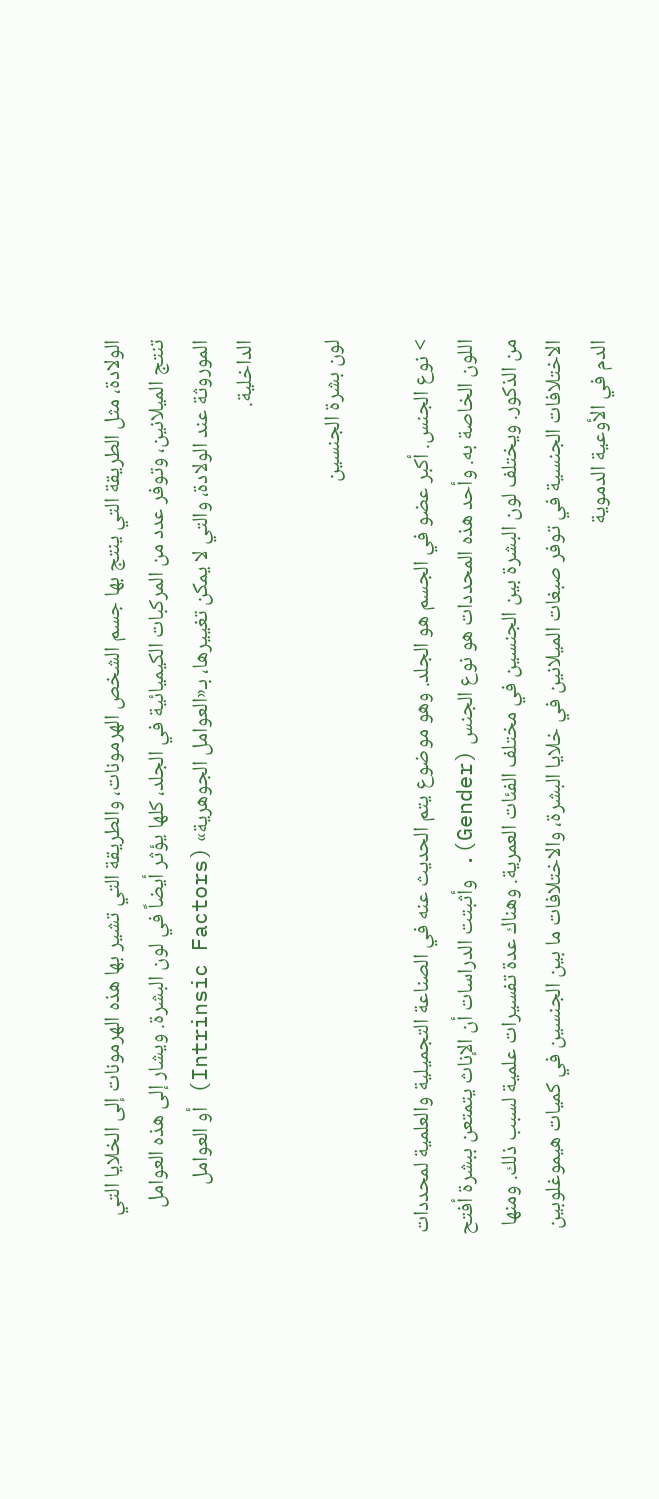الولادة، مثل الطريقة التي ينتج بها جسم الشخص الهرمونات، والطريقة التي تشير بها هذه الهرمونات إلى الخلايا التي تنتج الميلانين، وتوفر عدد من المركبات الكيميائية في الجلد، كلها يؤثر أيضاً في لون البشرة. ويشار إلى هذه العوامل الموروثة عند الولادة، والتي لا يمكن تغييرها، بـ«العوامل الجوهرية» (Intrinsic Factors) أو العوامل الداخلية.

لون بشرة الجنسين

> نوع الجنس. أكبر عضو في الجسم هو الجلد. وهو موضوع يتم الحديث عنه في الصناعة التجميلية والعلمية لمحددات اللون الخاصة به. وأحد هذه المحددات هو نوع الجنس (Gender). وأثبتت الدراسات أن الإناث يتمتعن ببشرة أفتح من الذكور. ويختلف لون البشرة بين الجنسين في مختلف الفئات العمرية. وهناك عدة تفسيرات علمية لسبب ذلك. ومنها الاختلافات الجنسية في توفر صبغات الميلانين في خلايا البشرة، والاختلافات ما بين الجنسين في كميات هيموغلوبين الدم في الأوعية الدموية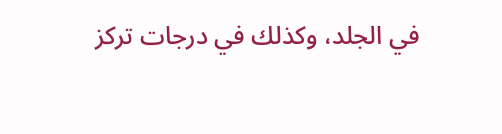في الجلد، وكذلك في درجات تركز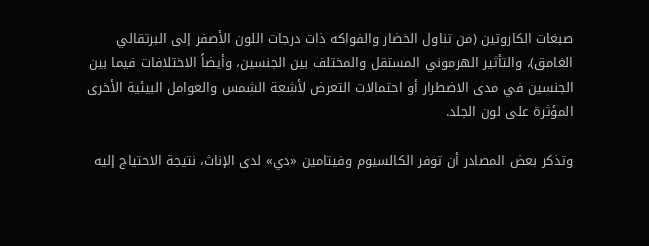صبغات الكاروتين (من تناول الخضار والفواكه ذات درجات اللون الأصفر إلى البرتقالي الغامق)، والتأثير الهرموني المستقل والمختلف بين الجنسين، وأيضاً الاختلافات فيما بين الجنسين في مدى الاضطرار أو احتمالات التعرض لأشعة الشمس والعوامل البيئية الأخرى المؤثرة على لون الجلد.

وتذكر بعض المصادر أن توفر الكالسيوم وفيتامين «دي» لدى الإناث، نتيجة الاحتياج إليه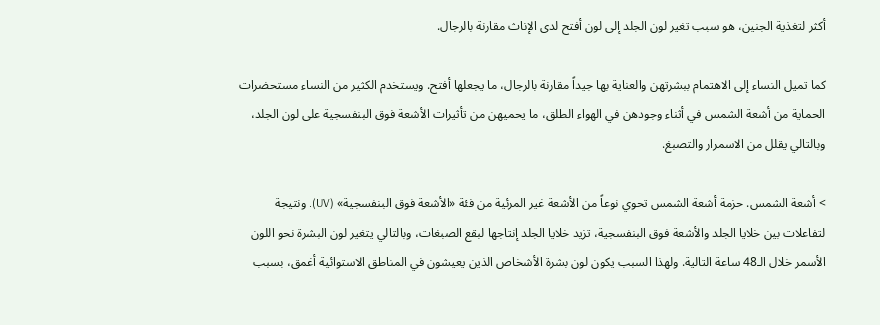أكثر لتغذية الجنين، هو سبب تغير لون الجلد إلى لون أفتح لدى الإناث مقارنة بالرجال.

كما تميل النساء إلى الاهتمام ببشرتهن والعناية بها جيداً مقارنة بالرجال، ما يجعلها أفتح. ويستخدم الكثير من النساء مستحضرات الحماية من أشعة الشمس في أثناء وجودهن في الهواء الطلق، ما يحميهن من تأثيرات الأشعة فوق البنفسجية على لون الجلد، وبالتالي يقلل من الاسمرار والتصبغ.

> أشعة الشمس. حزمة أشعة الشمس تحوي نوعاً من الأشعة غير المرئية من فئة «الأشعة فوق البنفسجية» (UV). ونتيجة لتفاعلات بين خلايا الجلد والأشعة فوق البنفسجية، تزيد خلايا الجلد إنتاجها لبقع الصبغات، وبالتالي يتغير لون البشرة نحو اللون الأسمر خلال الـ48 ساعة التالية. ولهذا السبب يكون لون بشرة الأشخاص الذين يعيشون في المناطق الاستوائية أغمق، بسبب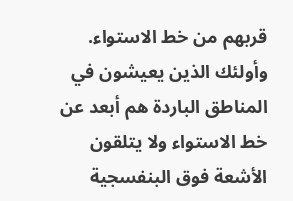قربهم من خط الاستواء. وأولئك الذين يعيشون في المناطق الباردة هم أبعد عن خط الاستواء ولا يتلقون الأشعة فوق البنفسجية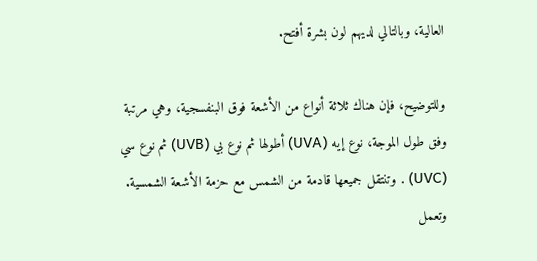العالية، وبالتالي لديهم لون بشرة أفتح.

وللتوضيح، فإن هناك ثلاثة أنواع من الأشعة فوق البنفسجية، وهي مرتبة وفق طول الموجة، نوع إيه (UVA) أطولها ثم نوع بي (UVB) ثم نوع سي (UVC) . وتنتقل جميعها قادمة من الشمس مع حزمة الأشعة الشمسية. وتعمل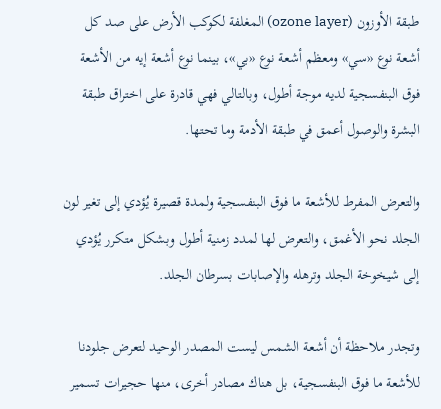طبقة الأوزون (ozone layer) المغلفة لكوكب الأرض على صد كل أشعة نوع «سي» ومعظم أشعة نوع «بي»، بينما نوع أشعة إيه من الأشعة فوق البنفسجية لديه موجة أطول، وبالتالي فهي قادرة على اختراق طبقة البشرة والوصول أعمق في طبقة الأدمة وما تحتها.

والتعرض المفرط للأشعة ما فوق البنفسجية ولمدة قصيرة يُؤدي إلى تغير لون الجلد نحو الأغمق، والتعرض لها لمدد زمنية أطول وبشكل متكرر يُؤدي إلى شيخوخة الجلد وترهله والإصابات بسرطان الجلد.

وتجدر ملاحظة أن أشعة الشمس ليست المصدر الوحيد لتعرض جلودنا للأشعة ما فوق البنفسجية، بل هناك مصادر أخرى، منها حجيرات تسمير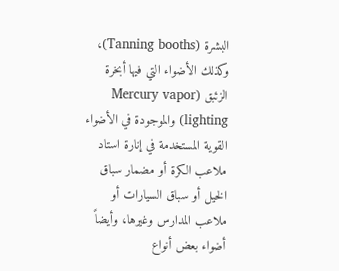البشرة (Tanning booths)، وكذلك الأضواء التي فيها أبخرة الزئبق (Mercury vapor lighting) والموجودة في الأضواء القوية المستخدمة في إنارة استاد ملاعب الكرة أو مضمار سباق الخيل أو سباق السيارات أو ملاعب المدارس وغيرها، وأيضاً أضواء بعض أنواع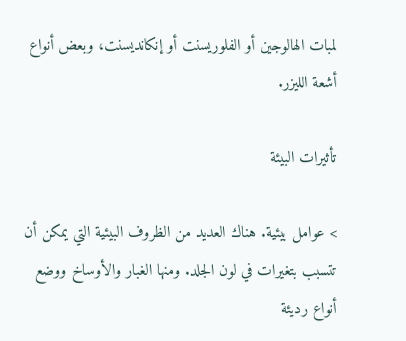لمبات الهالوجين أو الفلوريسنت أو إنكانديسنت، وبعض أنواع أشعة الليزر.

تأثيرات البيئة

> عوامل بيئية. هناك العديد من الظروف البيئية التي يمكن أن تتسبب بتغيرات في لون الجلد. ومنها الغبار والأوساخ ووضع أنواع رديئة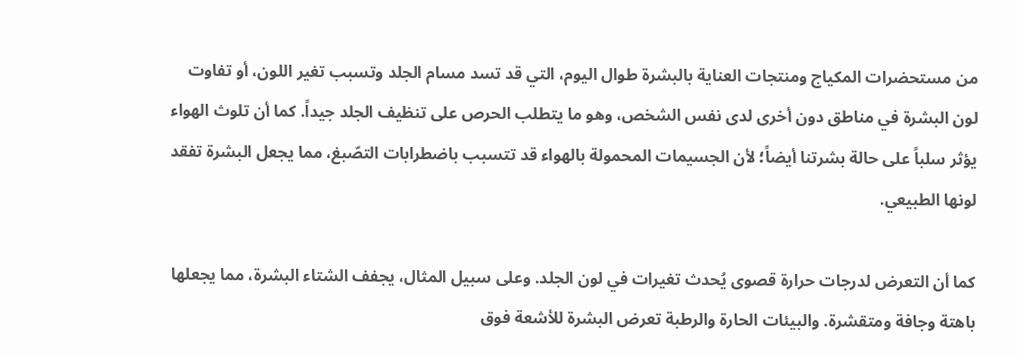من مستحضرات المكياج ومنتجات العناية بالبشرة طوال اليوم، التي قد تسد مسام الجلد وتسبب تغير اللون، أو تفاوت لون البشرة في مناطق دون أخرى لدى نفس الشخص، وهو ما يتطلب الحرص على تنظيف الجلد جيداً. كما أن تلوث الهواء يؤثر سلباً على حالة بشرتنا أيضاً؛ لأن الجسيمات المحمولة بالهواء قد تتسبب باضطرابات التصّبغ، مما يجعل البشرة تفقد لونها الطبيعي.

كما أن التعرض لدرجات حرارة قصوى يُحدث تغيرات في لون الجلد. وعلى سبيل المثال، يجفف الشتاء البشرة، مما يجعلها باهتة وجافة ومتقشرة. والبيئات الحارة والرطبة تعرض البشرة للأشعة فوق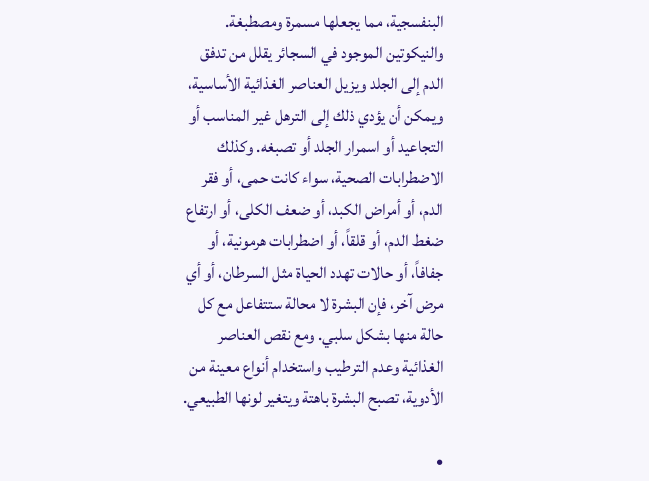البنفسجية، مما يجعلها مسمرة ومصطبغة. والنيكوتين الموجود في السجائر يقلل من تدفق الدم إلى الجلد ويزيل العناصر الغذائية الأساسية، ويمكن أن يؤدي ذلك إلى الترهل غير المناسب أو التجاعيد أو اسمرار الجلد أو تصبغه. وكذلك الاضطرابات الصحية، سواء كانت حمى، أو فقر الدم، أو أمراض الكبد، أو ضعف الكلى، أو ارتفاع ضغط الدم، أو قلقاً، أو اضطرابات هرمونية، أو جفافاً، أو حالات تهدد الحياة مثل السرطان، أو أي مرض آخر، فإن البشرة لا محالة ستتفاعل مع كل حالة منها بشكل سلبي. ومع نقص العناصر الغذائية وعدم الترطيب واستخدام أنواع معينة من الأدوية، تصبح البشرة باهتة ويتغير لونها الطبيعي.

•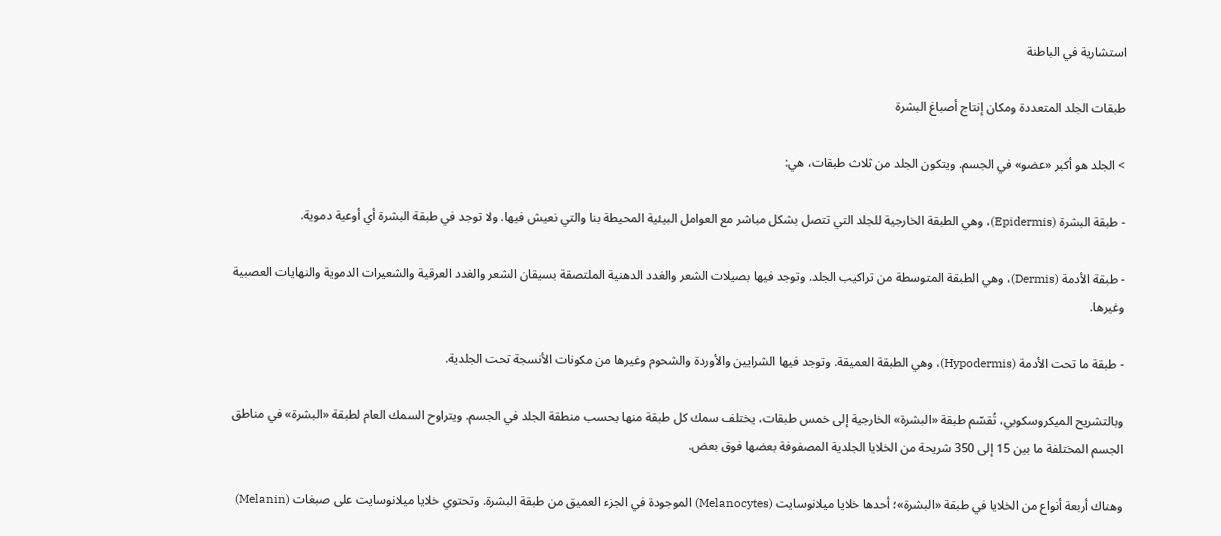استشارية في الباطنة

طبقات الجلد المتعددة ومكان إنتاج أصباغ البشرة

> الجلد هو أكبر «عضو» في الجسم. ويتكون الجلد من ثلاث طبقات، هي:

- طبقة البشرة (Epidermis)، وهي الطبقة الخارجية للجلد التي تتصل بشكل مباشر مع العوامل البيئية المحيطة بنا والتي نعيش فيها. ولا توجد في طبقة البشرة أي أوعية دموية.

- طبقة الأدمة (Dermis)، وهي الطبقة المتوسطة من تراكيب الجلد. وتوجد فيها بصيلات الشعر والغدد الدهنية الملتصقة بسيقان الشعر والغدد العرقية والشعيرات الدموية والنهايات العصبية وغيرها.

- طبقة ما تحت الأدمة (Hypodermis)، وهي الطبقة العميقة. وتوجد فيها الشرايين والأوردة والشحوم وغيرها من مكونات الأنسجة تحت الجلدية.

وبالتشريح الميكروسكوبي، تُقسّم طبقة «البشرة» الخارجية إلى خمس طبقات، يختلف سمك كل طبقة منها بحسب منطقة الجلد في الجسم. ويتراوح السمك العام لطبقة «البشرة» في مناطق الجسم المختلفة ما بين 15 إلى 350 شريحة من الخلايا الجلدية المصفوفة بعضها فوق بعض.

وهناك أربعة أنواع من الخلايا في طبقة «البشرة»؛ أحدها خلايا ميلانوسايت (Melanocytes) الموجودة في الجزء العميق من طبقة البشرة. وتحتوي خلايا ميلانوسايت على صبغات (Melanin)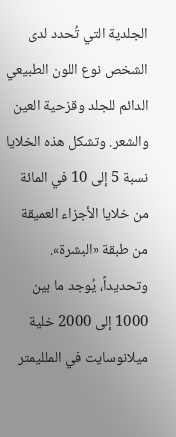الجلدية التي تُحدد لدى الشخص نوع اللون الطبيعي الدائم للجلد وقزحية العين والشعر. وتشكل هذه الخلايا نسبة 5 إلى 10 في المائة من خلايا الأجزاء العميقة من طبقة «البشرة». وتحديداً، يُوجد ما بين 1000 إلى 2000 خلية ميلانوسايت في الملليمتر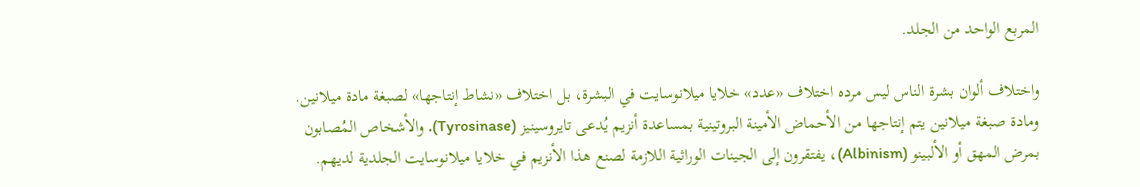المربع الواحد من الجلد.

واختلاف ألوان بشرة الناس ليس مرده اختلاف «عدد» خلايا ميلانوسايت في البشرة، بل اختلاف «نشاط إنتاجها» لصبغة مادة ميلانين. ومادة صبغة ميلانين يتم إنتاجها من الأحماض الأمينة البروتينية بمساعدة أنزيم يُدعى تايروسينيز (Tyrosinase). والأشخاص المُصابون بمرض المهق أو الألبينو (Albinism)، يفتقرون إلى الجينات الوراثية اللازمة لصنع هذا الأنزيم في خلايا ميلانوسايت الجلدية لديهم.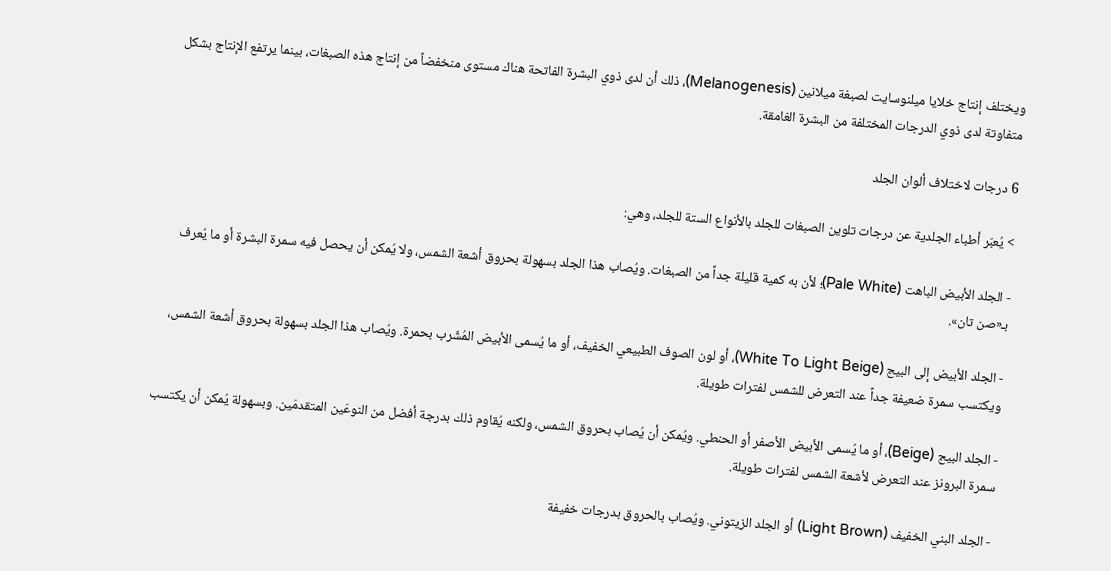ويختلف إنتاج خلايا ميلنوسايت لصبغة ميلانين (Melanogenesis)، ذلك أن لدى ذوي البشرة الفاتحة هناك مستوى منخفضاً من إنتاج هذه الصبغات، بينما يرتفع الإنتاج بشكل متفاوتة لدى ذوي الدرجات المختلفة من البشرة الغامقة.

6 درجات لاختلاف ألوان الجلد

> يُعبّر أطباء الجلدية عن درجات تلوين الصبغات للجلد بالأنواع الستة للجلد، وهي:

- الجلد الأبيض الباهت (Pale White)؛ لأن به كمية قليلة جداً من الصبغات. ويُصاب هذا الجلد بسهولة بحروق أشعة الشمس، ولا يُمكن أن يحصل فيه سمرة البشرة أو ما يُعرف بـ«صن تان».

- الجلد الأبيض إلى البيج (White To Light Beige)، أو لون الصوف الطبيعي الخفيف، أو ما يُسمى الأبيض المُشّرب بحمرة. ويُصاب هذا الجلد بسهولة بحروق أشعة الشمس، ويكتسب سمرة ضعيفة جداً عند التعرض للشمس لفترات طويلة.

- الجلد البيج (Beige)، أو ما يُسمى الأبيض الأصفر أو الحنطي. ويُمكن أن يُصاب بحروق الشمس، ولكنه يُقاوم ذلك بدرجة أفضل من النوعَين المتقدمَين. وبسهولة يُمكن أن يكتسب سمرة البرونز عند التعرض لأشعة الشمس لفترات طويلة.

- الجلد البني الخفيف (Light Brown) أو الجلد الزيتوني. ويُصاب بالحروق بدرجات خفيفة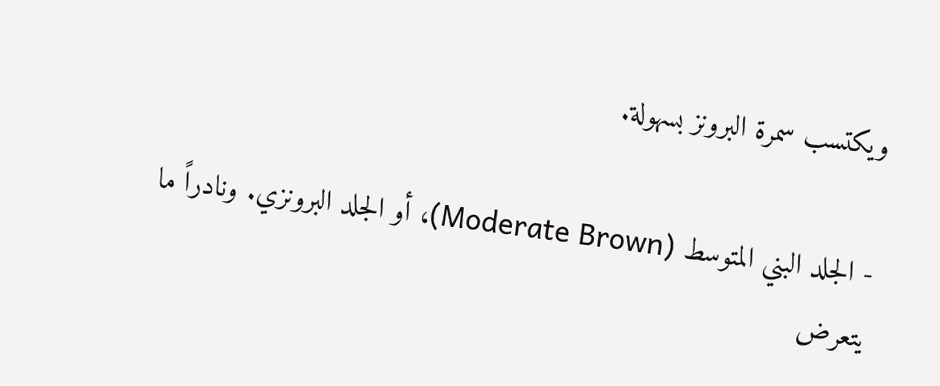ويكتسب سمرة البرونز بسهولة.

- الجلد البني المتوسط (Moderate Brown)، أو الجلد البرونزي. ونادراً ما يتعرض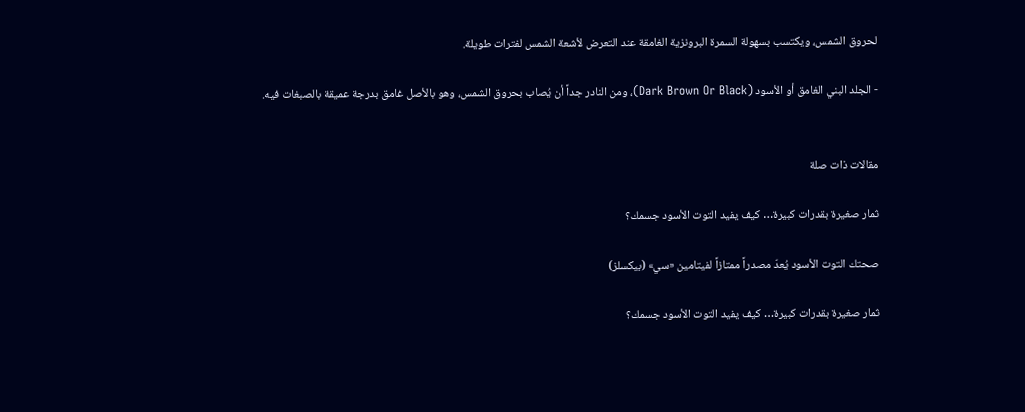لحروق الشمس، ويكتسب بسهولة السمرة البرونزية الغامقة عند التعرض لأشعة الشمس لفترات طويلة.

- الجلد البني الغامق أو الأسود (Dark Brown Or Black)، ومن النادر جداً أن يُصاب بحروق الشمس، وهو بالأصل غامق بدرجة عميقة بالصبغات فيه.


مقالات ذات صلة

ثمار صغيرة بقدرات كبيرة… كيف يفيد التوت الأسود جسمك؟

صحتك التوت الأسود يُعدّ مصدراً ممتازاً لفيتامين «سي» (بيكسلز)

ثمار صغيرة بقدرات كبيرة… كيف يفيد التوت الأسود جسمك؟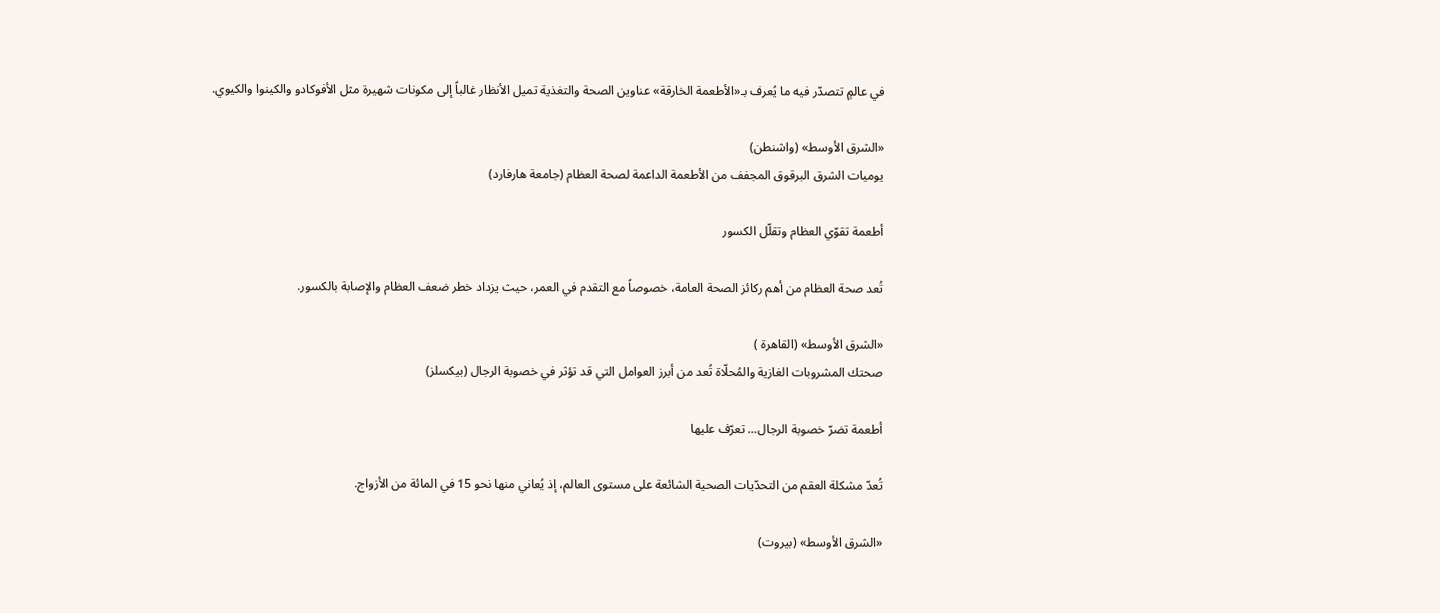في عالمٍ تتصدّر فيه ما يُعرف بـ«الأطعمة الخارقة» عناوين الصحة والتغذية تميل الأنظار غالباً إلى مكونات شهيرة مثل الأفوكادو والكينوا والكيوي.

«الشرق الأوسط» (واشنطن)
يوميات الشرق البرقوق المجفف من الأطعمة الداعمة لصحة العظام (جامعة هارفارد)

أطعمة تقوّي العظام وتقلّل الكسور

تُعد صحة العظام من أهم ركائز الصحة العامة، خصوصاً مع التقدم في العمر، حيث يزداد خطر ضعف العظام والإصابة بالكسور.

«الشرق الأوسط» (القاهرة )
صحتك المشروبات الغازية والمُحلّاة تُعد من أبرز العوامل التي قد تؤثر في خصوبة الرجال (بيكسلز)

أطعمة تضرّ خصوبة الرجال… تعرّف عليها

تُعدّ مشكلة العقم من التحدّيات الصحية الشائعة على مستوى العالم، إذ يُعاني منها نحو 15 في المائة من الأزواج.

«الشرق الأوسط» (بيروت)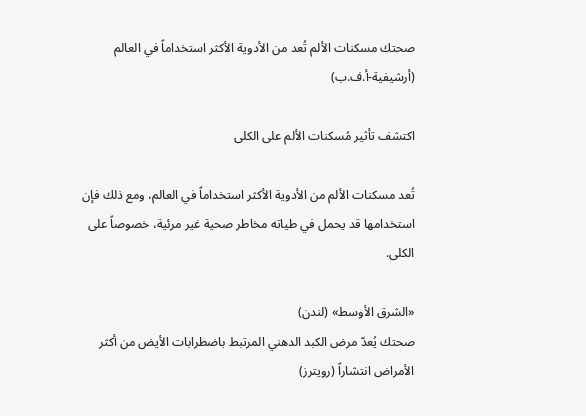صحتك مسكنات الألم تُعد من الأدوية الأكثر استخداماً في العالم (أرشيفية-أ.ف.ب)

اكتشف تأثير مُسكنات الألم على الكلى

تُعد مسكنات الألم من الأدوية الأكثر استخداماً في العالم، ومع ذلك فإن استخدامها قد يحمل في طياته مخاطر صحية غير مرئية، خصوصاً على الكلى.

«الشرق الأوسط» (لندن)
صحتك يُعدّ مرض الكبد الدهني المرتبط باضطرابات الأيض من أكثر الأمراض انتشاراً (رويترز)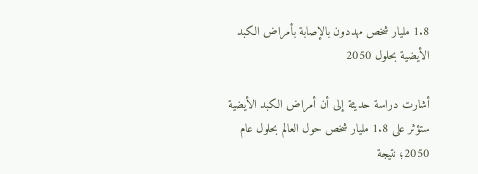1.8 مليار شخص مهددون بالإصابة بأمراض الكبد الأيضية بحلول 2050

أشارت دراسة حديثة إلى أن أمراض الكبد الأيضية ستؤثر على 1.8 مليار شخص حول العالم بحلول عام 2050؛ نتيجة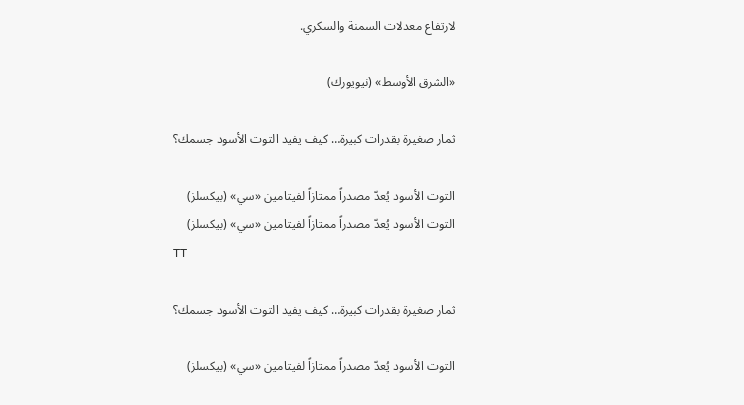لارتفاع معدلات السمنة والسكري.

«الشرق الأوسط» (نيويورك)

ثمار صغيرة بقدرات كبيرة… كيف يفيد التوت الأسود جسمك؟

التوت الأسود يُعدّ مصدراً ممتازاً لفيتامين «سي» (بيكسلز)
التوت الأسود يُعدّ مصدراً ممتازاً لفيتامين «سي» (بيكسلز)
TT

ثمار صغيرة بقدرات كبيرة… كيف يفيد التوت الأسود جسمك؟

التوت الأسود يُعدّ مصدراً ممتازاً لفيتامين «سي» (بيكسلز)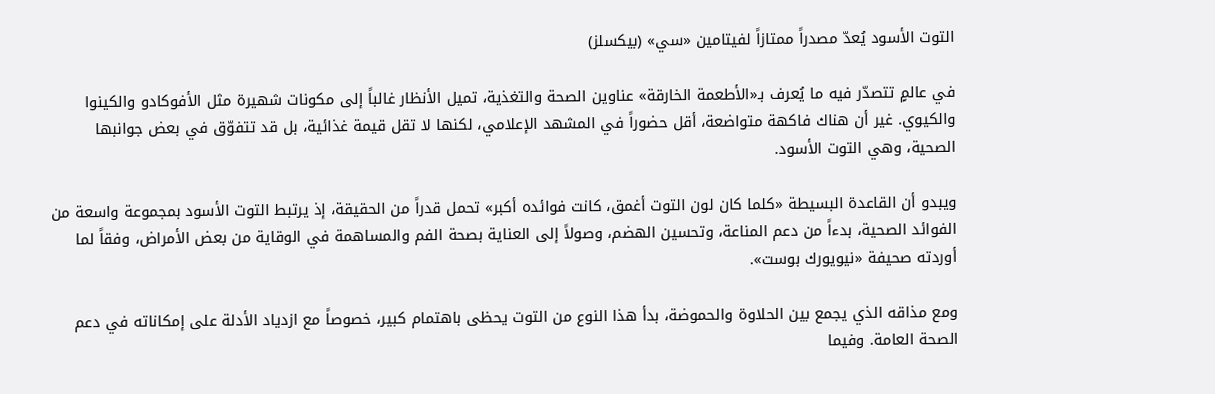التوت الأسود يُعدّ مصدراً ممتازاً لفيتامين «سي» (بيكسلز)

في عالمٍ تتصدّر فيه ما يُعرف بـ«الأطعمة الخارقة» عناوين الصحة والتغذية، تميل الأنظار غالباً إلى مكونات شهيرة مثل الأفوكادو والكينوا والكيوي. غير أن هناك فاكهة متواضعة، أقل حضوراً في المشهد الإعلامي، لكنها لا تقل قيمة غذائية، بل قد تتفوّق في بعض جوانبها الصحية، وهي التوت الأسود.

ويبدو أن القاعدة البسيطة «كلما كان لون التوت أغمق، كانت فوائده أكبر» تحمل قدراً من الحقيقة، إذ يرتبط التوت الأسود بمجموعة واسعة من الفوائد الصحية، بدءاً من دعم المناعة، وتحسين الهضم، وصولاً إلى العناية بصحة الفم والمساهمة في الوقاية من بعض الأمراض، وفقاً لما أوردته صحيفة «نيويورك بوست».

ومع مذاقه الذي يجمع بين الحلاوة والحموضة، بدأ هذا النوع من التوت يحظى باهتمام كبير، خصوصاً مع ازدياد الأدلة على إمكاناته في دعم الصحة العامة. وفيما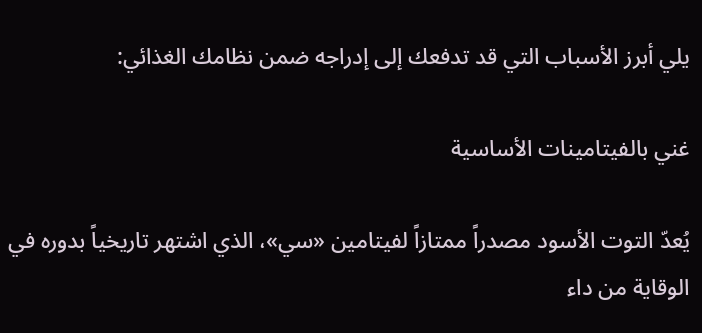يلي أبرز الأسباب التي قد تدفعك إلى إدراجه ضمن نظامك الغذائي:

غني بالفيتامينات الأساسية

يُعدّ التوت الأسود مصدراً ممتازاً لفيتامين «سي»، الذي اشتهر تاريخياً بدوره في الوقاية من داء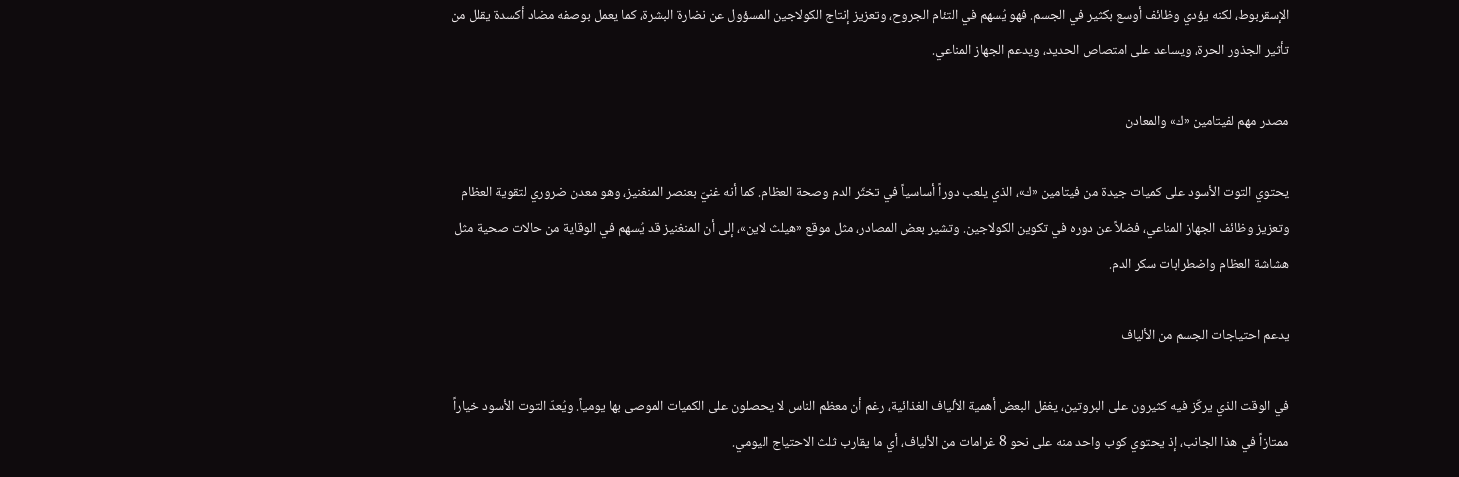الإسقربوط، لكنه يؤدي وظائف أوسع بكثير في الجسم. فهو يُسهم في التئام الجروح، وتعزيز إنتاج الكولاجين المسؤول عن نضارة البشرة، كما يعمل بوصفه مضاد أكسدة يقلل من تأثير الجذور الحرة، ويساعد على امتصاص الحديد، ويدعم الجهاز المناعي.

مصدر مهم لفيتامين «ك» والمعادن

يحتوي التوت الأسود على كميات جيدة من فيتامين «ك»، الذي يلعب دوراً أساسياً في تخثّر الدم وصحة العظام. كما أنه غنيّ بعنصر المنغنيز، وهو معدن ضروري لتقوية العظام وتعزيز وظائف الجهاز المناعي، فضلاً عن دوره في تكوين الكولاجين. وتشير بعض المصادر، مثل موقع «هيلث لاين»، إلى أن المنغنيز قد يُسهم في الوقاية من حالات صحية مثل هشاشة العظام واضطرابات سكر الدم.

يدعم احتياجات الجسم من الألياف

في الوقت الذي يركّز فيه كثيرون على البروتين، يغفل البعض أهمية الألياف الغذائية، رغم أن معظم الناس لا يحصلون على الكميات الموصى بها يومياً. ويُعدّ التوت الأسود خياراً ممتازاً في هذا الجانب، إذ يحتوي كوب واحد منه على نحو 8 غرامات من الألياف، أي ما يقارب ثلث الاحتياج اليومي.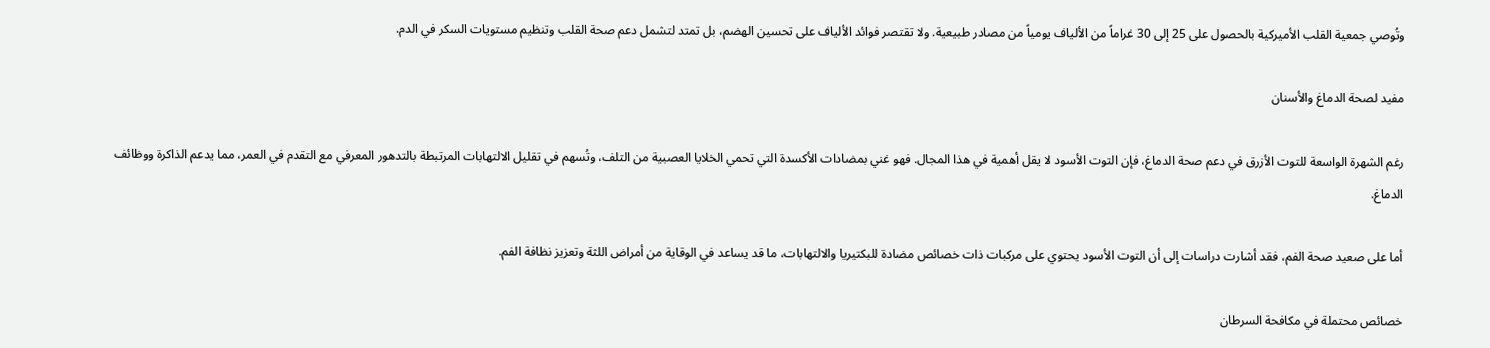وتُوصي جمعية القلب الأميركية بالحصول على 25 إلى 30 غراماً من الألياف يومياً من مصادر طبيعية. ولا تقتصر فوائد الألياف على تحسين الهضم، بل تمتد لتشمل دعم صحة القلب وتنظيم مستويات السكر في الدم.

مفيد لصحة الدماغ والأسنان

رغم الشهرة الواسعة للتوت الأزرق في دعم صحة الدماغ، فإن التوت الأسود لا يقل أهمية في هذا المجال. فهو غني بمضادات الأكسدة التي تحمي الخلايا العصبية من التلف، وتُسهم في تقليل الالتهابات المرتبطة بالتدهور المعرفي مع التقدم في العمر، مما يدعم الذاكرة ووظائف الدماغ.

أما على صعيد صحة الفم، فقد أشارت دراسات إلى أن التوت الأسود يحتوي على مركبات ذات خصائص مضادة للبكتيريا والالتهابات، ما قد يساعد في الوقاية من أمراض اللثة وتعزيز نظافة الفم.

خصائص محتملة في مكافحة السرطان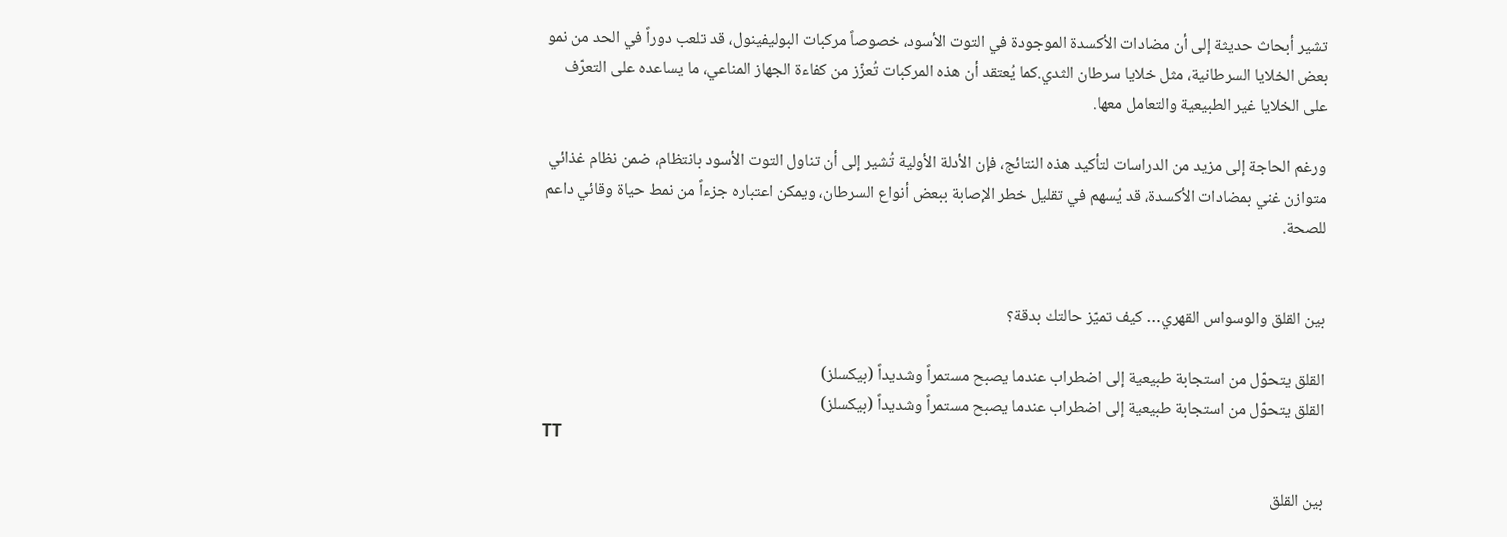تشير أبحاث حديثة إلى أن مضادات الأكسدة الموجودة في التوت الأسود، خصوصاً مركبات البوليفينول، قد تلعب دوراً في الحد من نمو بعض الخلايا السرطانية، مثل خلايا سرطان الثدي.كما يُعتقد أن هذه المركبات تُعزّز من كفاءة الجهاز المناعي، ما يساعده على التعرّف على الخلايا غير الطبيعية والتعامل معها.

ورغم الحاجة إلى مزيد من الدراسات لتأكيد هذه النتائج، فإن الأدلة الأولية تُشير إلى أن تناول التوت الأسود بانتظام، ضمن نظام غذائي متوازن غني بمضادات الأكسدة، قد يُسهم في تقليل خطر الإصابة ببعض أنواع السرطان، ويمكن اعتباره جزءاً من نمط حياة وقائي داعم للصحة.


بين القلق والوسواس القهري… كيف تميّز حالتك بدقة؟

القلق يتحوّل من استجابة طبيعية إلى اضطراب عندما يصبح مستمراً وشديداً (بيكسلز)
القلق يتحوّل من استجابة طبيعية إلى اضطراب عندما يصبح مستمراً وشديداً (بيكسلز)
TT

بين القلق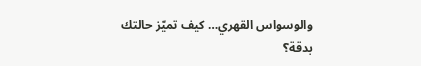والوسواس القهري… كيف تميّز حالتك بدقة؟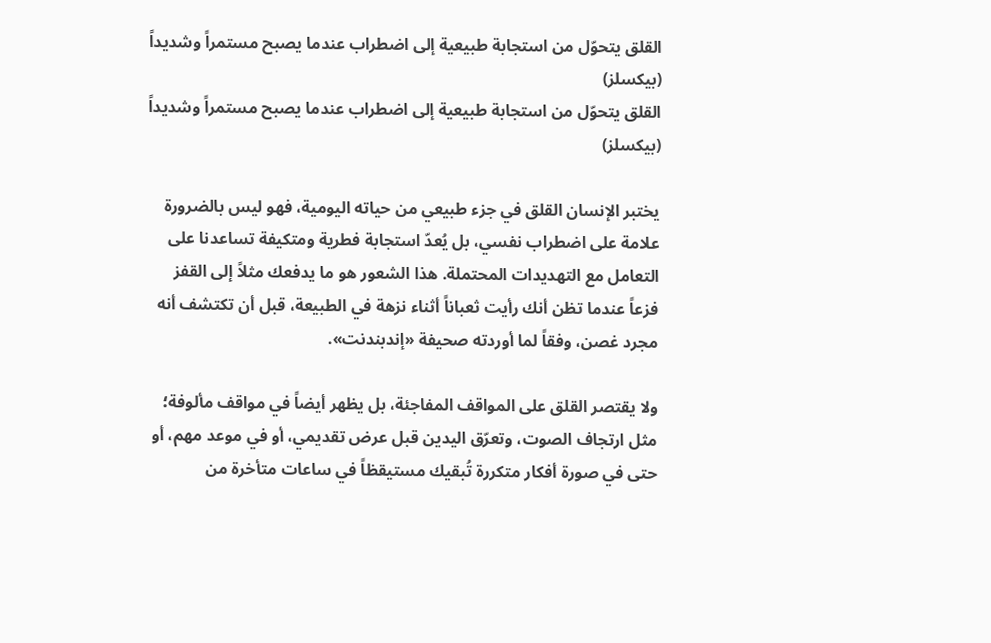القلق يتحوّل من استجابة طبيعية إلى اضطراب عندما يصبح مستمراً وشديداً (بيكسلز)
القلق يتحوّل من استجابة طبيعية إلى اضطراب عندما يصبح مستمراً وشديداً (بيكسلز)

يختبر الإنسان القلق في جزء طبيعي من حياته اليومية، فهو ليس بالضرورة علامة على اضطراب نفسي، بل يُعدّ استجابة فطرية ومتكيفة تساعدنا على التعامل مع التهديدات المحتملة. هذا الشعور هو ما يدفعك مثلاً إلى القفز فزعاً عندما تظن أنك رأيت ثعباناً أثناء نزهة في الطبيعة، قبل أن تكتشف أنه مجرد غصن، وفقاً لما أوردته صحيفة «إندبندنت».

ولا يقتصر القلق على المواقف المفاجئة، بل يظهر أيضاً في مواقف مألوفة؛ مثل ارتجاف الصوت، وتعرّق اليدين قبل عرض تقديمي، أو في موعد مهم، أو حتى في صورة أفكار متكررة تُبقيك مستيقظاً في ساعات متأخرة من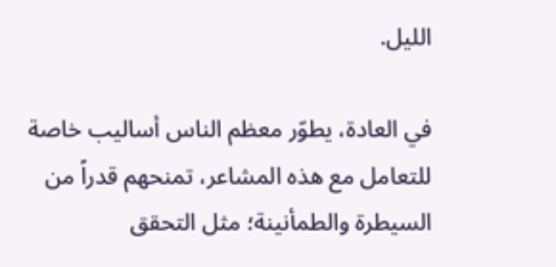الليل.

في العادة، يطوّر معظم الناس أساليب خاصة للتعامل مع هذه المشاعر، تمنحهم قدراً من السيطرة والطمأنينة؛ مثل التحقق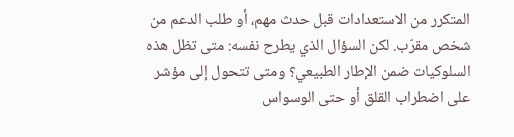المتكرر من الاستعدادات قبل حدث مهم، أو طلب الدعم من شخص مقرّب. لكن السؤال الذي يطرح نفسه: متى تظل هذه السلوكيات ضمن الإطار الطبيعي؟ ومتى تتحول إلى مؤشر على اضطراب القلق أو حتى الوسواس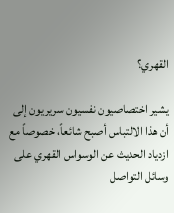القهري؟

يشير اختصاصيون نفسيون سريريون إلى أن هذا الالتباس أصبح شائعاً، خصوصاً مع ازدياد الحديث عن الوسواس القهري على وسائل التواصل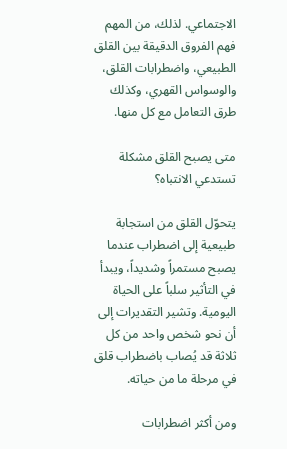الاجتماعي. لذلك، من المهم فهم الفروق الدقيقة بين القلق الطبيعي، واضطرابات القلق، والوسواس القهري، وكذلك طرق التعامل مع كل منها.

متى يصبح القلق مشكلة تستدعي الانتباه؟

يتحوّل القلق من استجابة طبيعية إلى اضطراب عندما يصبح مستمراً وشديداً، ويبدأ في التأثير سلباً على الحياة اليومية. وتشير التقديرات إلى أن نحو شخص واحد من كل ثلاثة قد يُصاب باضطراب قلق في مرحلة ما من حياته.

ومن أكثر اضطرابات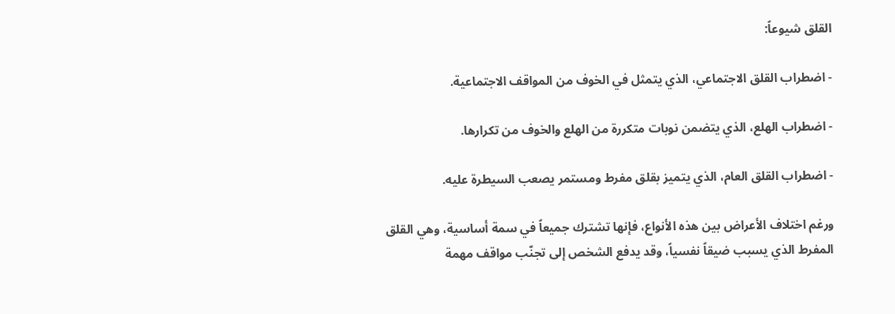القلق شيوعاً:

- اضطراب القلق الاجتماعي، الذي يتمثل في الخوف من المواقف الاجتماعية.

- اضطراب الهلع، الذي يتضمن نوبات متكررة من الهلع والخوف من تكرارها.

- اضطراب القلق العام، الذي يتميز بقلق مفرط ومستمر يصعب السيطرة عليه.

ورغم اختلاف الأعراض بين هذه الأنواع، فإنها تشترك جميعاً في سمة أساسية، وهي القلق المفرط الذي يسبب ضيقاً نفسياً، وقد يدفع الشخص إلى تجنّب مواقف مهمة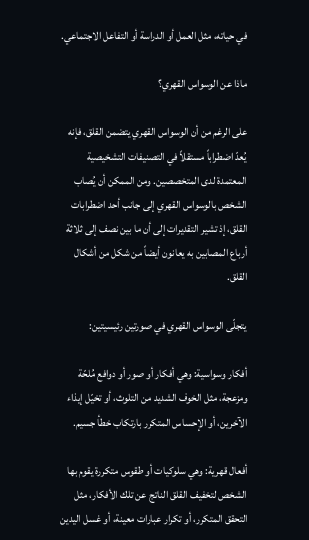في حياته، مثل العمل أو الدراسة أو التفاعل الاجتماعي.

ماذا عن الوسواس القهري؟

على الرغم من أن الوسواس القهري يتضمن القلق، فإنه يُعدّ اضطراباً مستقلاً في التصنيفات التشخيصية المعتمدة لدى المتخصصين. ومن الممكن أن يُصاب الشخص بالوسواس القهري إلى جانب أحد اضطرابات القلق، إذ تشير التقديرات إلى أن ما بين نصف إلى ثلاثة أرباع المصابين به يعانون أيضاً من شكل من أشكال القلق.

يتجلّى الوسواس القهري في صورتين رئيسيتين:

أفكار وسواسية: وهي أفكار أو صور أو دوافع مُلحّة ومزعجة، مثل الخوف الشديد من التلوث، أو تخيّل إيذاء الآخرين، أو الإحساس المتكرر بارتكاب خطأ جسيم.

أفعال قهرية: وهي سلوكيات أو طقوس متكررة يقوم بها الشخص لتخفيف القلق الناتج عن تلك الأفكار، مثل التحقق المتكرر، أو تكرار عبارات معينة، أو غسل اليدين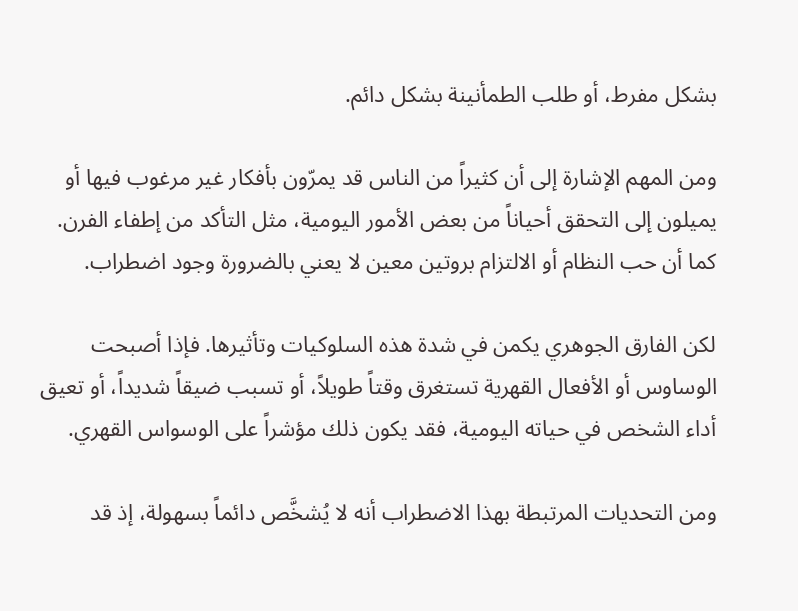بشكل مفرط، أو طلب الطمأنينة بشكل دائم.

ومن المهم الإشارة إلى أن كثيراً من الناس قد يمرّون بأفكار غير مرغوب فيها أو يميلون إلى التحقق أحياناً من بعض الأمور اليومية، مثل التأكد من إطفاء الفرن. كما أن حب النظام أو الالتزام بروتين معين لا يعني بالضرورة وجود اضطراب.

لكن الفارق الجوهري يكمن في شدة هذه السلوكيات وتأثيرها. فإذا أصبحت الوساوس أو الأفعال القهرية تستغرق وقتاً طويلاً، أو تسبب ضيقاً شديداً، أو تعيق أداء الشخص في حياته اليومية، فقد يكون ذلك مؤشراً على الوسواس القهري.

ومن التحديات المرتبطة بهذا الاضطراب أنه لا يُشخَّص دائماً بسهولة، إذ قد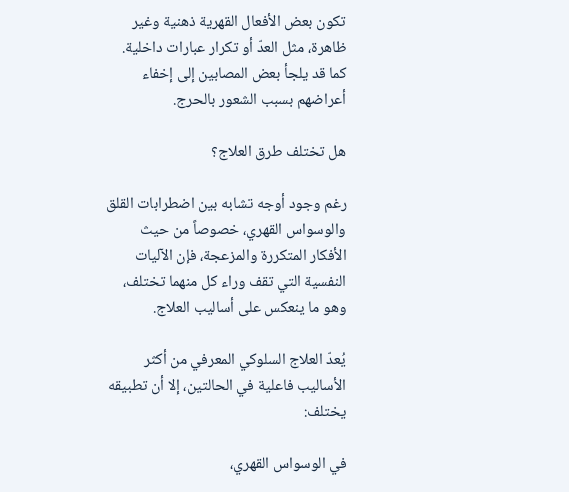تكون بعض الأفعال القهرية ذهنية وغير ظاهرة، مثل العدّ أو تكرار عبارات داخلية. كما قد يلجأ بعض المصابين إلى إخفاء أعراضهم بسبب الشعور بالحرج.

هل تختلف طرق العلاج؟

رغم وجود أوجه تشابه بين اضطرابات القلق والوسواس القهري، خصوصاً من حيث الأفكار المتكررة والمزعجة، فإن الآليات النفسية التي تقف وراء كل منهما تختلف، وهو ما ينعكس على أساليب العلاج.

يُعدّ العلاج السلوكي المعرفي من أكثر الأساليب فاعلية في الحالتين، إلا أن تطبيقه يختلف:

في الوسواس القهري،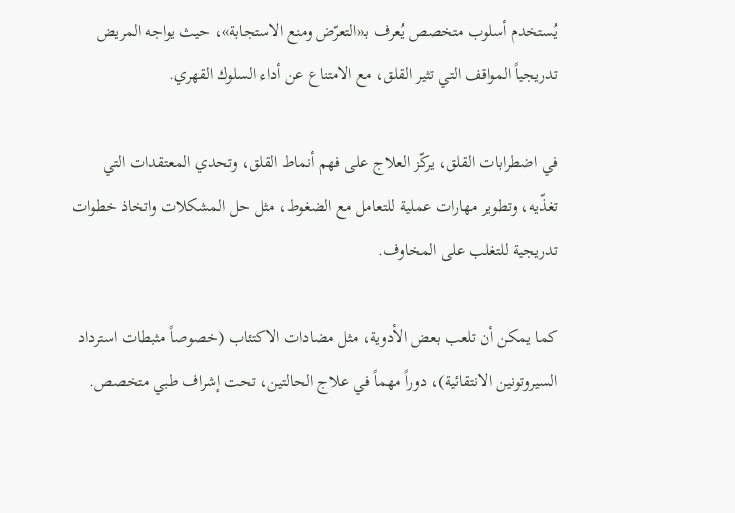يُستخدم أسلوب متخصص يُعرف بـ«التعرّض ومنع الاستجابة»، حيث يواجه المريض تدريجياً المواقف التي تثير القلق، مع الامتناع عن أداء السلوك القهري.

في اضطرابات القلق، يركّز العلاج على فهم أنماط القلق، وتحدي المعتقدات التي تغذّيه، وتطوير مهارات عملية للتعامل مع الضغوط، مثل حل المشكلات واتخاذ خطوات تدريجية للتغلب على المخاوف.

كما يمكن أن تلعب بعض الأدوية، مثل مضادات الاكتئاب (خصوصاً مثبطات استرداد السيروتونين الانتقائية)، دوراً مهماً في علاج الحالتين، تحت إشراف طبي متخصص.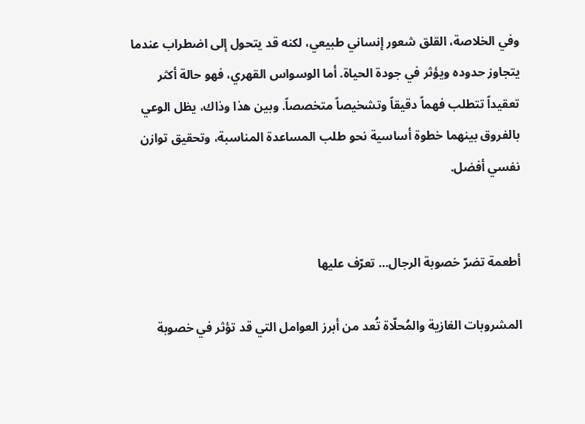وفي الخلاصة، القلق شعور إنساني طبيعي، لكنه قد يتحول إلى اضطراب عندما يتجاوز حدوده ويؤثر في جودة الحياة. أما الوسواس القهري، فهو حالة أكثر تعقيداً تتطلب فهماً دقيقاً وتشخيصاً متخصصاً. وبين هذا وذاك، يظل الوعي بالفروق بينهما خطوة أساسية نحو طلب المساعدة المناسبة، وتحقيق توازن نفسي أفضل.


أطعمة تضرّ خصوبة الرجال… تعرّف عليها

المشروبات الغازية والمُحلّاة تُعد من أبرز العوامل التي قد تؤثر في خصوبة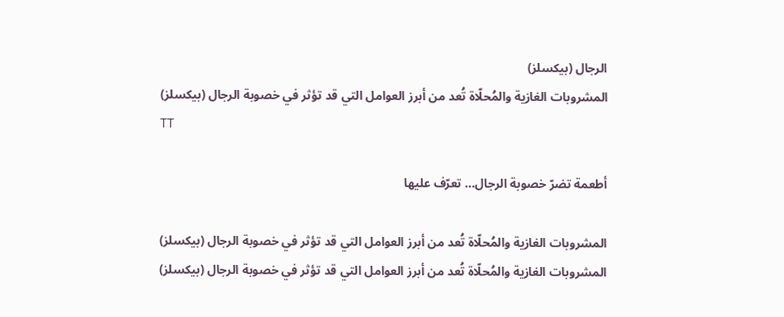الرجال (بيكسلز)
المشروبات الغازية والمُحلّاة تُعد من أبرز العوامل التي قد تؤثر في خصوبة الرجال (بيكسلز)
TT

أطعمة تضرّ خصوبة الرجال… تعرّف عليها

المشروبات الغازية والمُحلّاة تُعد من أبرز العوامل التي قد تؤثر في خصوبة الرجال (بيكسلز)
المشروبات الغازية والمُحلّاة تُعد من أبرز العوامل التي قد تؤثر في خصوبة الرجال (بيكسلز)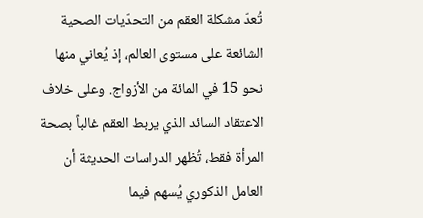تُعدّ مشكلة العقم من التحدّيات الصحية الشائعة على مستوى العالم، إذ يُعاني منها نحو 15 في المائة من الأزواج. وعلى خلاف الاعتقاد السائد الذي يربط العقم غالباً بصحة المرأة فقط، تُظهر الدراسات الحديثة أن العامل الذكوري يُسهم فيما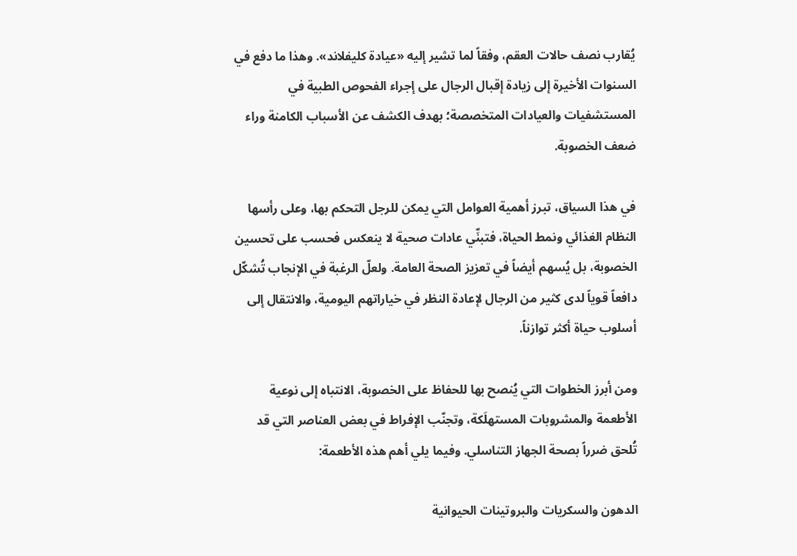يُقارب نصف حالات العقم، وفقاً لما تشير إليه «عيادة كليفلاند». وهذا ما دفع في السنوات الأخيرة إلى زيادة إقبال الرجال على إجراء الفحوص الطبية في المستشفيات والعيادات المتخصصة؛ بهدف الكشف عن الأسباب الكامنة وراء ضعف الخصوبة.

في هذا السياق، تبرز أهمية العوامل التي يمكن للرجل التحكم بها، وعلى رأسها النظام الغذائي ونمط الحياة، فتبنِّي عادات صحية لا ينعكس فحسب على تحسين الخصوبة، بل يُسهم أيضاً في تعزيز الصحة العامة. ولعلّ الرغبة في الإنجاب تُشكّل دافعاً قوياً لدى كثير من الرجال لإعادة النظر في خياراتهم اليومية، والانتقال إلى أسلوب حياة أكثر توازناً.

ومن أبرز الخطوات التي يُنصح بها للحفاظ على الخصوبة، الانتباه إلى نوعية الأطعمة والمشروبات المستهلَكة، وتجنّب الإفراط في بعض العناصر التي قد تُلحق ضرراً بصحة الجهاز التناسلي. وفيما يلي أهم هذه الأطعمة:

الدهون والسكريات والبروتينات الحيوانية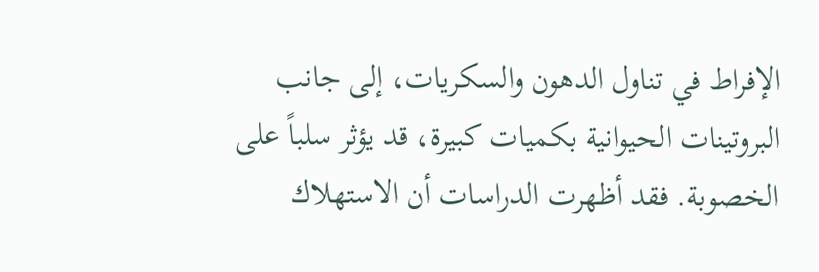الإفراط في تناول الدهون والسكريات، إلى جانب البروتينات الحيوانية بكميات كبيرة، قد يؤثر سلباً على الخصوبة. فقد أظهرت الدراسات أن الاستهلاك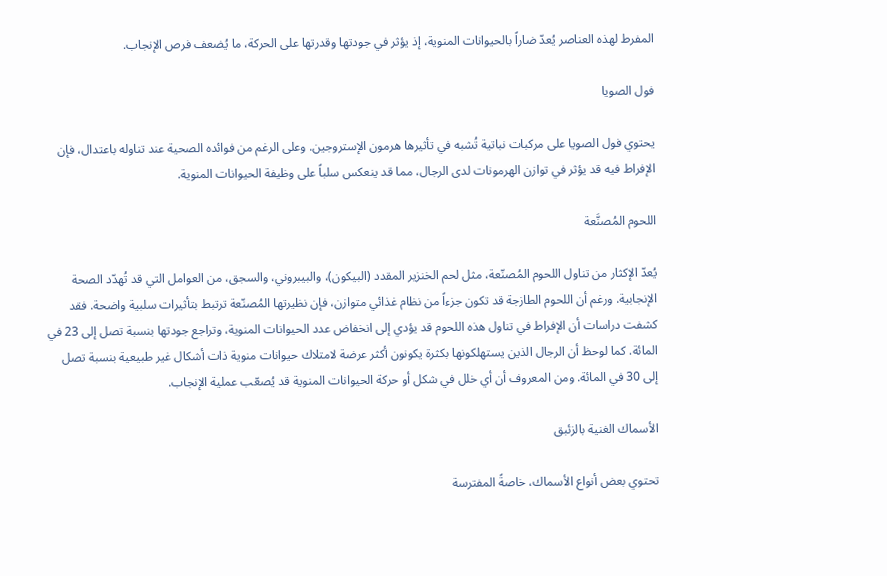المفرط لهذه العناصر يُعدّ ضاراً بالحيوانات المنوية، إذ يؤثر في جودتها وقدرتها على الحركة، ما يُضعف فرص الإنجاب.

فول الصويا

يحتوي فول الصويا على مركبات نباتية تُشبه في تأثيرها هرمون الإستروجين. وعلى الرغم من فوائده الصحية عند تناوله باعتدال، فإن الإفراط فيه قد يؤثر في توازن الهرمونات لدى الرجال، مما قد ينعكس سلباً على وظيفة الحيوانات المنوية.

اللحوم المُصنَّعة

يُعدّ الإكثار من تناول اللحوم المُصنّعة، مثل لحم الخنزير المقدد (البيكون)، والبيبروني، والسجق، من العوامل التي قد تُهدّد الصحة الإنجابية. ورغم أن اللحوم الطازجة قد تكون جزءاً من نظام غذائي متوازن، فإن نظيرتها المُصنّعة ترتبط بتأثيرات سلبية واضحة. فقد كشفت دراسات أن الإفراط في تناول هذه اللحوم قد يؤدي إلى انخفاض عدد الحيوانات المنوية، وتراجع جودتها بنسبة تصل إلى 23 في المائة. كما لوحظ أن الرجال الذين يستهلكونها بكثرة يكونون أكثر عرضة لامتلاك حيوانات منوية ذات أشكال غير طبيعية بنسبة تصل إلى 30 في المائة. ومن المعروف أن أي خلل في شكل أو حركة الحيوانات المنوية قد يُصعّب عملية الإنجاب.

الأسماك الغنية بالزئبق

تحتوي بعض أنواع الأسماك، خاصةً المفترسة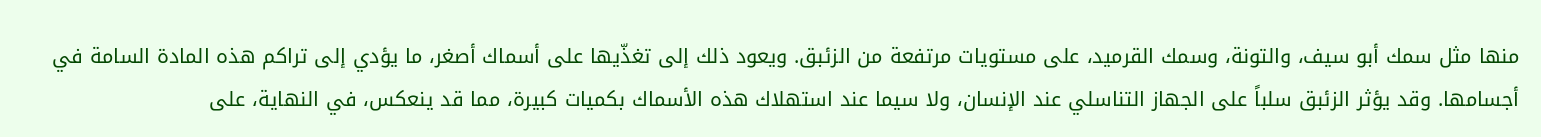منها مثل سمك أبو سيف، والتونة، وسمك القرميد، على مستويات مرتفعة من الزئبق. ويعود ذلك إلى تغذّيها على أسماك أصغر، ما يؤدي إلى تراكم هذه المادة السامة في أجسامها. وقد يؤثر الزئبق سلباً على الجهاز التناسلي عند الإنسان، ولا سيما عند استهلاك هذه الأسماك بكميات كبيرة، مما قد ينعكس، في النهاية، على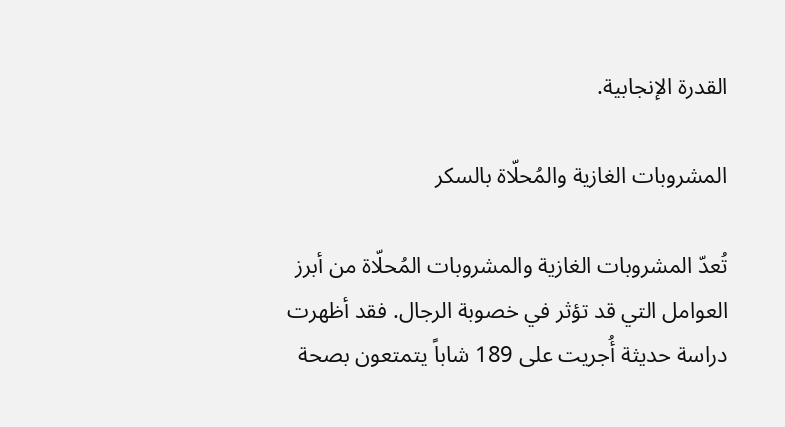القدرة الإنجابية.

المشروبات الغازية والمُحلّاة بالسكر

تُعدّ المشروبات الغازية والمشروبات المُحلّاة من أبرز العوامل التي قد تؤثر في خصوبة الرجال. فقد أظهرت دراسة حديثة أُجريت على 189 شاباً يتمتعون بصحة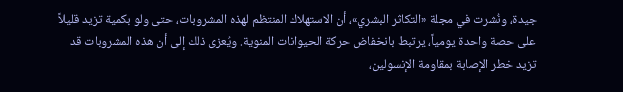جيدة، ونُشرت في مجلة «التكاثر البشري»، أن الاستهلاك المنتظم لهذه المشروبات، حتى ولو بكمية تزيد قليلاً على حصة واحدة يومياً، يرتبط بانخفاض حركة الحيوانات المنوية. ويُعزى ذلك إلى أن هذه المشروبات قد تزيد خطر الإصابة بمقاومة الإنسولين،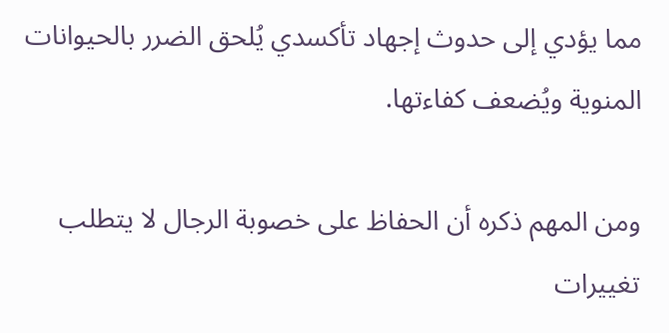مما يؤدي إلى حدوث إجهاد تأكسدي يُلحق الضرر بالحيوانات المنوية ويُضعف كفاءتها.

ومن المهم ذكره أن الحفاظ على خصوبة الرجال لا يتطلب تغييرات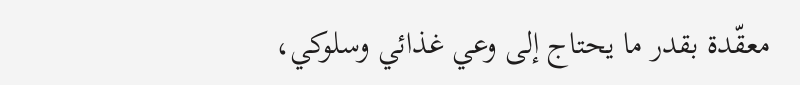معقّدة بقدر ما يحتاج إلى وعي غذائي وسلوكي،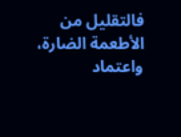فالتقليل من الأطعمة الضارة، واعتماد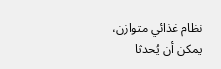نظام غذائي متوازن، يمكن أن يُحدثا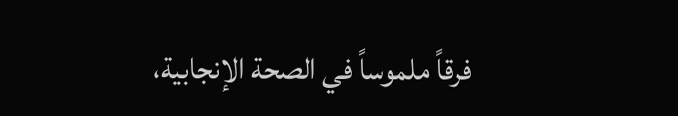فرقاً ملموساً في الصحة الإنجابية،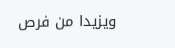ويزيدا من فرص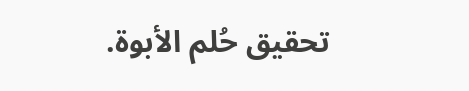تحقيق حُلم الأبوة.